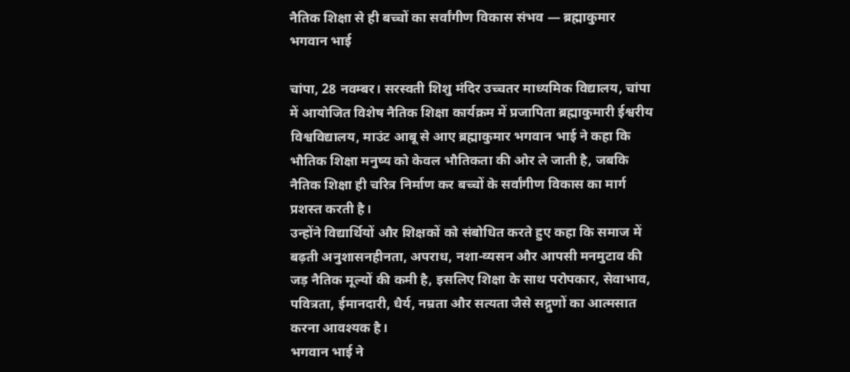नैतिक शिक्षा से ही बच्चों का सर्वांगीण विकास संभव — ब्रह्माकुमार भगवान भाई

चांपा, 28 नवम्बर। सरस्वती शिशु मंदिर उच्चतर माध्यमिक विद्यालय, चांपा में आयोजित विशेष नैतिक शिक्षा कार्यक्रम में प्रजापिता ब्रह्माकुमारी ईश्वरीय विश्वविद्यालय, माउंट आबू से आए ब्रह्माकुमार भगवान भाई ने कहा कि भौतिक शिक्षा मनुष्य को केवल भौतिकता की ओर ले जाती है, जबकि नैतिक शिक्षा ही चरित्र निर्माण कर बच्चों के सर्वांगीण विकास का मार्ग प्रशस्त करती है।
उन्होंने विद्यार्थियों और शिक्षकों को संबोधित करते हुए कहा कि समाज में बढ़ती अनुशासनहीनता, अपराध, नशा-व्यसन और आपसी मनमुटाव की जड़ नैतिक मूल्यों की कमी है, इसलिए शिक्षा के साथ परोपकार, सेवाभाव, पवित्रता, ईमानदारी, धैर्य, नम्रता और सत्यता जैसे सद्गुणों का आत्मसात करना आवश्यक है।
भगवान भाई ने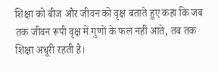शिक्षा को बीज और जीवन को वृक्ष बताते हुए कहा कि जब तक जीवन रूपी वृक्ष में गुणों के फल नहीं आते, तब तक शिक्षा अधूरी रहती है।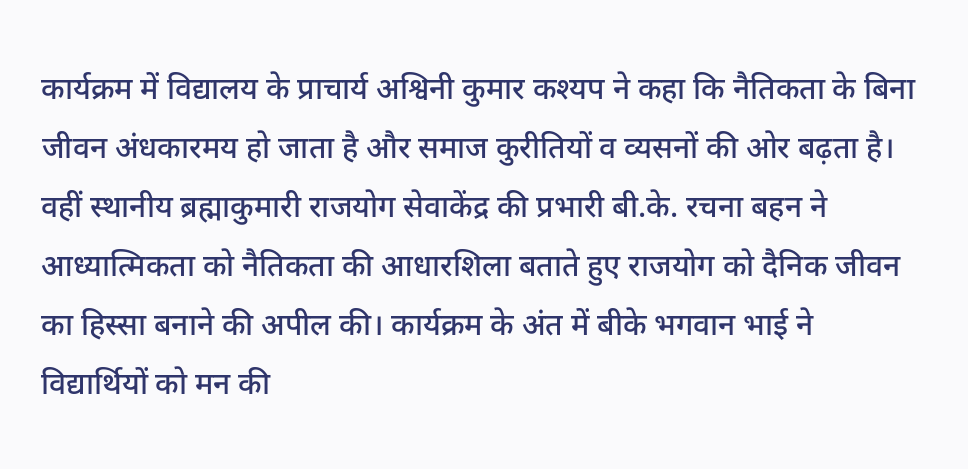कार्यक्रम में विद्यालय के प्राचार्य अश्विनी कुमार कश्यप ने कहा कि नैतिकता के बिना जीवन अंधकारमय हो जाता है और समाज कुरीतियों व व्यसनों की ओर बढ़ता है।
वहीं स्थानीय ब्रह्माकुमारी राजयोग सेवाकेंद्र की प्रभारी बी.के. रचना बहन ने आध्यात्मिकता को नैतिकता की आधारशिला बताते हुए राजयोग को दैनिक जीवन का हिस्सा बनाने की अपील की। कार्यक्रम के अंत में बीके भगवान भाई ने विद्यार्थियों को मन की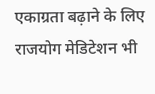एकाग्रता बढ़ाने के लिए राजयोग मेडिटेशन भी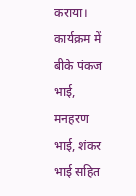कराया। कार्यक्रम में बीके पंकज भाई, मनहरण भाई, शंकर भाई सहित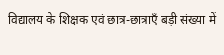विद्यालय के शिक्षक एवं छात्र-छात्राएँ बड़ी संख्या में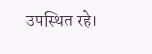उपस्थित रहे।